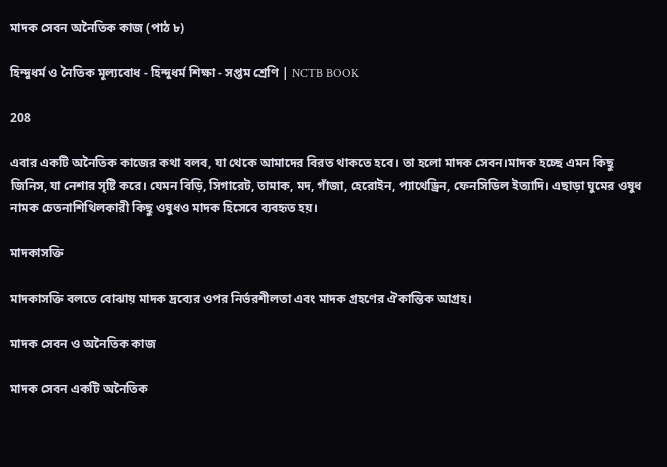মাদক সেবন অনৈতিক কাজ (পাঠ ৮)

হিন্দুধর্ম ও নৈতিক মূল্যবোধ - হিন্দুধর্ম শিক্ষা - সপ্তম শ্রেণি | NCTB BOOK

208

এবার একটি অনৈতিক কাজের কথা বলব, যা থেকে আমাদের বিরত থাকতে হবে। তা হলো মাদক সেবন।মাদক হচ্ছে এমন কিছু জিনিস, যা নেশার সৃষ্টি করে। যেমন বিড়ি, সিগারেট, তামাক, মদ, গাঁজা, হেরোইন, প্যাথেড্রিন, ফেনসিডিল ইত্যাদি। এছাড়া ঘুমের ওষুধ নামক চেতনাশিথিলকারী কিছু ওষুধও মাদক হিসেবে ব্যবহৃত হয়।

মাদকাসক্তি

মাদকাসক্তি বলতে বোঝায় মাদক দ্রব্যের ওপর নির্ভরশীলতা এবং মাদক গ্রহণের ঐকান্তিক আগ্রহ।

মাদক সেবন ও অনৈতিক কাজ

মাদক সেবন একটি অনৈতিক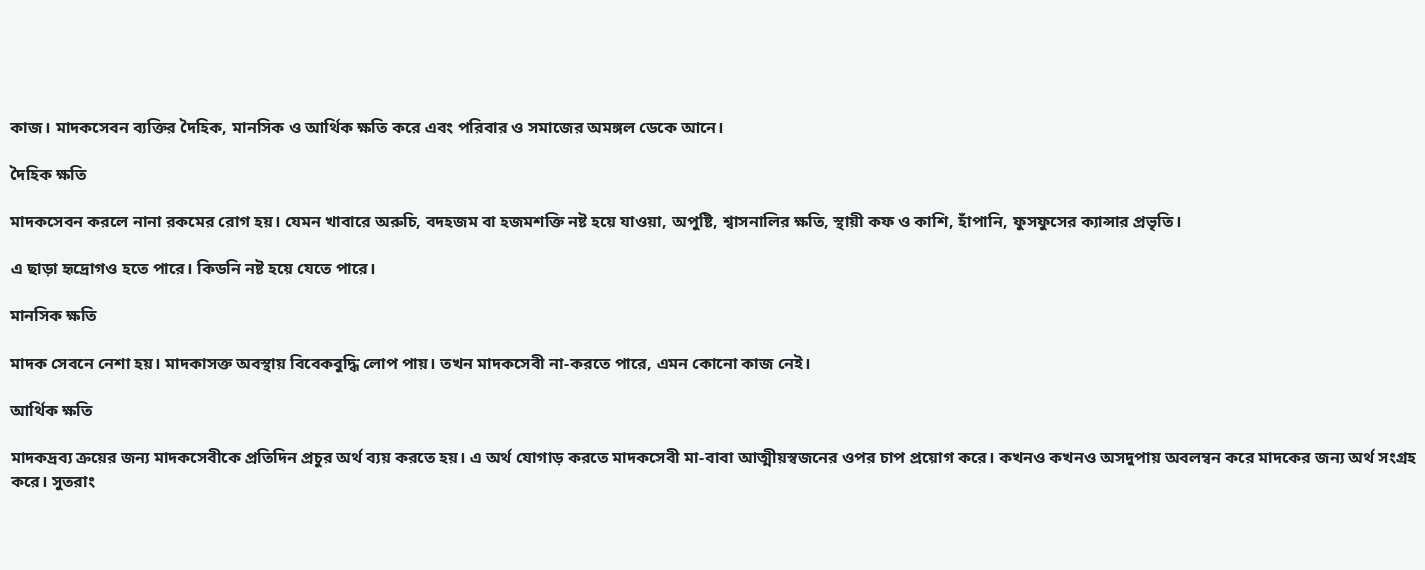কাজ। মাদকসেবন ব্যক্তির দৈহিক, মানসিক ও আর্থিক ক্ষতি করে এবং পরিবার ও সমাজের অমঙ্গল ডেকে আনে।

দৈহিক ক্ষতি

মাদকসেবন করলে নানা রকমের রোগ হয়। যেমন খাবারে অরুচি, বদহজম বা হজমশক্তি নষ্ট হয়ে যাওয়া, অপুষ্টি, শ্বাসনালির ক্ষতি, স্থায়ী কফ ও কাশি, হাঁপানি, ফুসফুসের ক্যান্সার প্রভৃতি।

এ ছাড়া হৃদ্রোগও হতে পারে। কিডনি নষ্ট হয়ে যেতে পারে।

মানসিক ক্ষতি

মাদক সেবনে নেশা হয়। মাদকাসক্ত অবস্থায় বিবেকবুদ্ধি লোপ পায়। তখন মাদকসেবী না-করতে পারে, এমন কোনো কাজ নেই।

আর্থিক ক্ষতি

মাদকদ্রব্য ক্রয়ের জন্য মাদকসেবীকে প্রতিদিন প্রচুর অর্থ ব্যয় করতে হয়। এ অর্থ যোগাড় করতে মাদকসেবী মা-বাবা আত্মীয়স্বজনের ওপর চাপ প্রয়োগ করে। কখনও কখনও অসদুপায় অবলম্বন করে মাদকের জন্য অর্থ সংগ্রহ করে। সুতরাং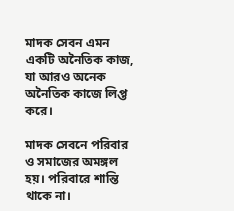মাদক সেবন এমন একটি অনৈতিক কাজ, যা আরও অনেক অনৈতিক কাজে লিপ্ত করে।

মাদক সেবনে পরিবার ও সমাজের অমঙ্গল হয়। পরিবারে শান্তি থাকে না।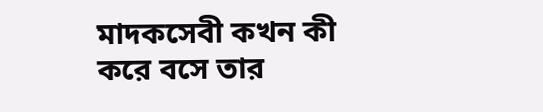মাদকসেবী কখন কী করে বসে তার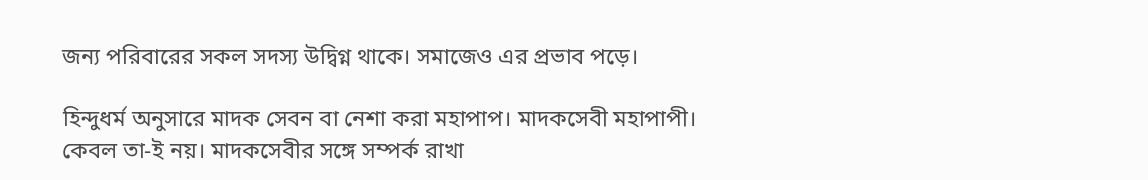জন্য পরিবারের সকল সদস্য উদ্বিগ্ন থাকে। সমাজেও এর প্রভাব পড়ে।

হিন্দুধর্ম অনুসারে মাদক সেবন বা নেশা করা মহাপাপ। মাদকসেবী মহাপাপী। কেবল তা-ই নয়। মাদকসেবীর সঙ্গে সম্পর্ক রাখা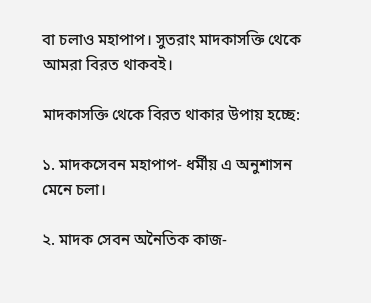বা চলাও মহাপাপ। সুতরাং মাদকাসক্তি থেকে আমরা বিরত থাকবই।

মাদকাসক্তি থেকে বিরত থাকার উপায় হচ্ছে:

১. মাদকসেবন মহাপাপ- ধর্মীয় এ অনুশাসন মেনে চলা।

২. মাদক সেবন অনৈতিক কাজ-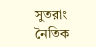সুতরাং নৈতিক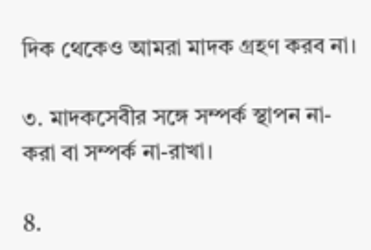দিক থেকেও আমরা মাদক গ্রহণ করব না।

৩. মাদকসেবীর সঙ্গে সম্পর্ক স্থাপন না-করা বা সম্পর্ক না-রাখা।

8.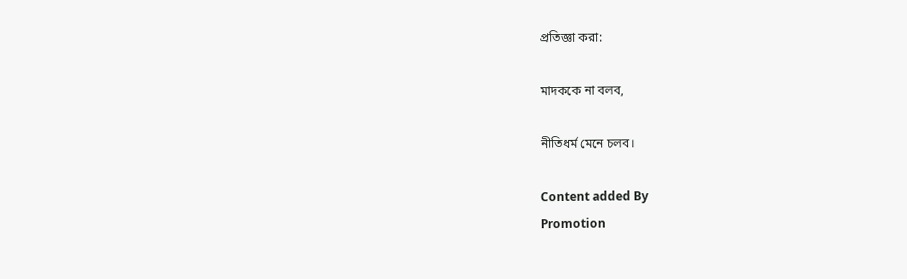প্রতিজ্ঞা করা:

মাদককে না বলব,

নীতিধর্ম মেনে চলব।

Content added By
Promotion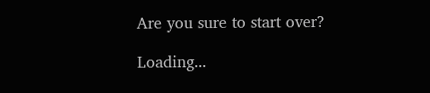Are you sure to start over?

Loading...